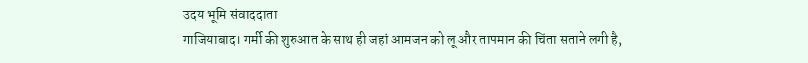उदय भूमि संवाददाता
गाजियाबाद। गर्मी की शुरुआत के साथ ही जहां आमजन को लू और तापमान की चिंता सताने लगी है,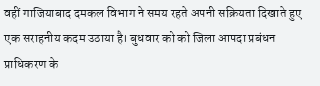वहीं गाजियाबाद दमकल विभाग ने समय रहते अपनी सक्रियता दिखाते हुए एक सराहनीय कदम उठाया है। बुधवार को को जिला आपदा प्रबंधन प्राधिकरण के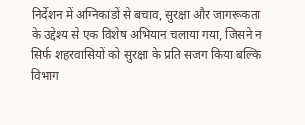निर्देशन में अग्निकांडों से बचाव, सुरक्षा और जागरूकता के उद्देश्य से एक विशेष अभियान चलाया गया, जिसने न सिर्फ शहरवासियों को सुरक्षा के प्रति सजग किया बल्कि विभाग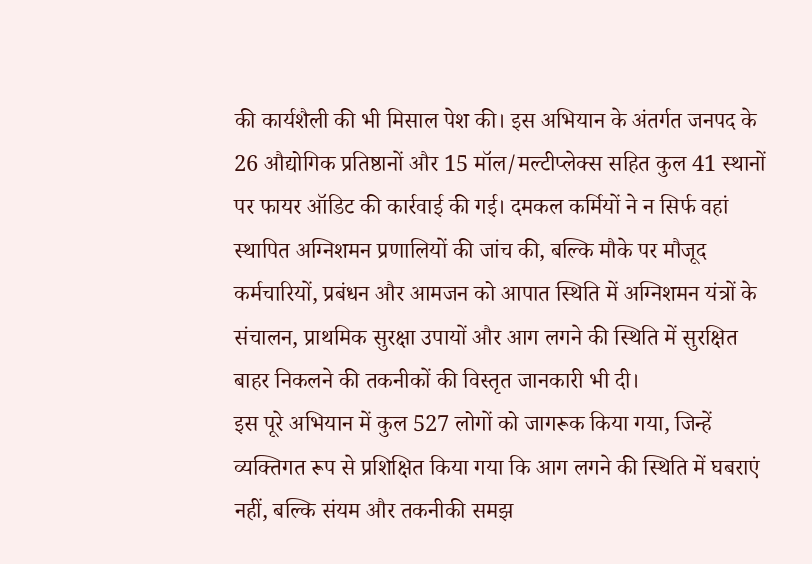की कार्यशैली की भी मिसाल पेश की। इस अभियान के अंतर्गत जनपद के 26 औद्योगिक प्रतिष्ठानों और 15 मॉल/मल्टीप्लेक्स सहित कुल 41 स्थानों पर फायर ऑडिट की कार्रवाई की गई। दमकल कर्मियों ने न सिर्फ वहां स्थापित अग्निशमन प्रणालियों की जांच की, बल्कि मौके पर मौजूद कर्मचारियों, प्रबंधन और आमजन को आपात स्थिति में अग्निशमन यंत्रों के संचालन, प्राथमिक सुरक्षा उपायों और आग लगने की स्थिति में सुरक्षित बाहर निकलने की तकनीकों की विस्तृत जानकारी भी दी।
इस पूरे अभियान में कुल 527 लोगों को जागरूक किया गया, जिन्हें व्यक्तिगत रूप से प्रशिक्षित किया गया कि आग लगने की स्थिति में घबराएं नहीं, बल्कि संयम और तकनीकी समझ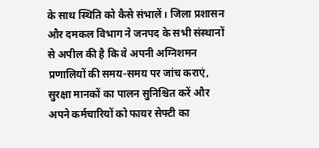के साथ स्थिति को कैसे संभालें। जिला प्रशासन और दमकल विभाग ने जनपद के सभी संस्थानों से अपील की है कि वे अपनी अग्निशमन प्रणालियों की समय-समय पर जांच कराएं, सुरक्षा मानकों का पालन सुनिश्चित करें और अपने कर्मचारियों को फायर सेफ्टी का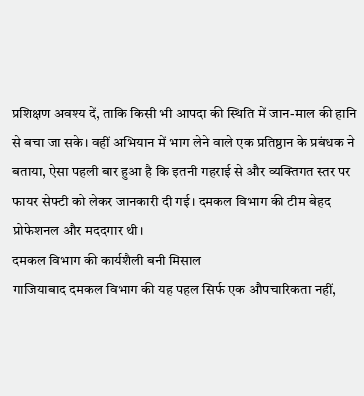प्रशिक्षण अवश्य दें, ताकि किसी भी आपदा की स्थिति में जान-माल की हानि से बचा जा सके। वहीं अभियान में भाग लेने वाले एक प्रतिष्ठान के प्रबंधक ने बताया, ऐसा पहली बार हुआ है कि इतनी गहराई से और व्यक्तिगत स्तर पर फायर सेफ्टी को लेकर जानकारी दी गई। दमकल विभाग की टीम बेहद प्रोफेशनल और मददगार थी।
दमकल विभाग की कार्यशैली बनी मिसाल
गाजियाबाद दमकल विभाग की यह पहल सिर्फ एक औपचारिकता नहीं,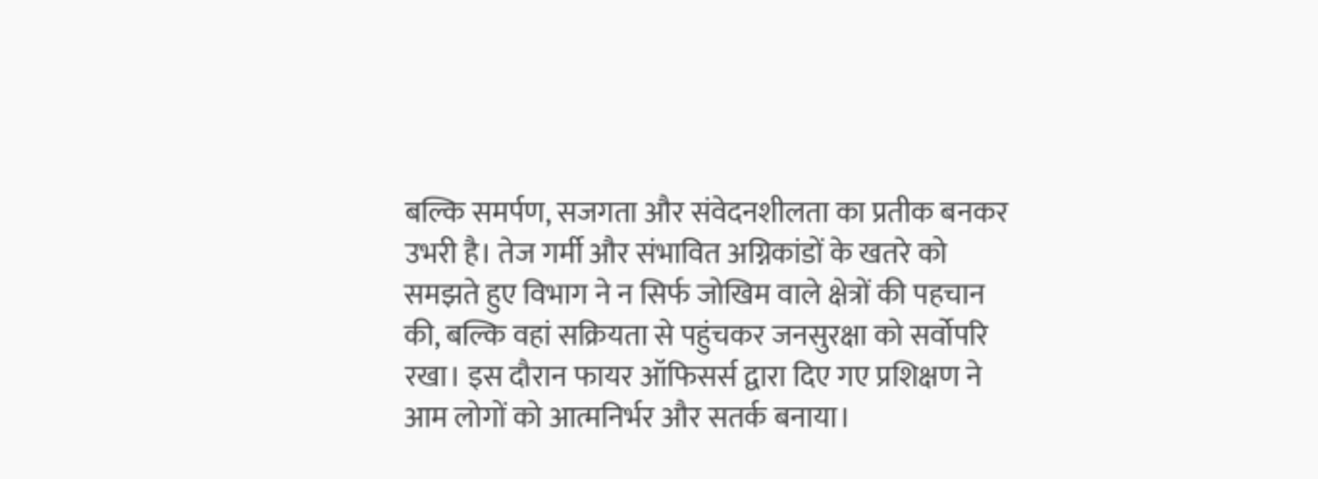बल्कि समर्पण, सजगता और संवेदनशीलता का प्रतीक बनकर उभरी है। तेज गर्मी और संभावित अग्निकांडों के खतरे को समझते हुए विभाग ने न सिर्फ जोखिम वाले क्षेत्रों की पहचान की, बल्कि वहां सक्रियता से पहुंचकर जनसुरक्षा को सर्वोपरि रखा। इस दौरान फायर ऑफिसर्स द्वारा दिए गए प्रशिक्षण ने आम लोगों को आत्मनिर्भर और सतर्क बनाया।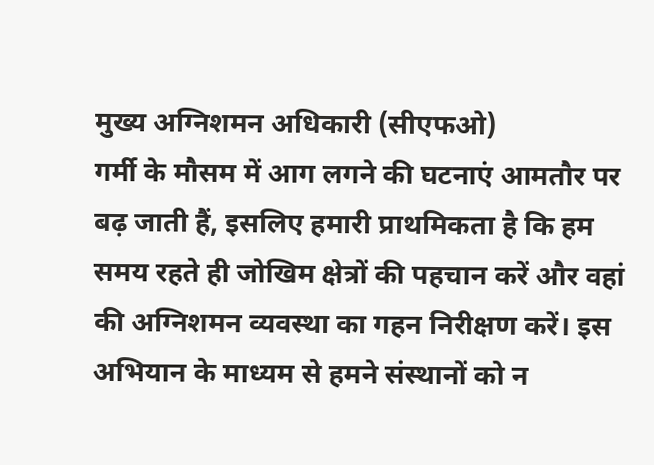मुख्य अग्निशमन अधिकारी (सीएफओ)
गर्मी के मौसम में आग लगने की घटनाएं आमतौर पर बढ़ जाती हैं, इसलिए हमारी प्राथमिकता है कि हम समय रहते ही जोखिम क्षेत्रों की पहचान करें और वहां की अग्निशमन व्यवस्था का गहन निरीक्षण करें। इस अभियान के माध्यम से हमने संस्थानों को न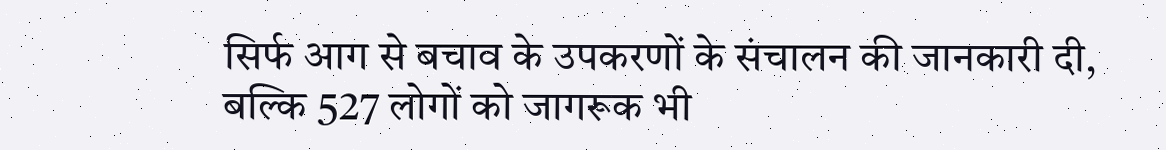सिर्फ आग से बचाव के उपकरणों के संचालन की जानकारी दी, बल्कि 527 लोगों को जागरूक भी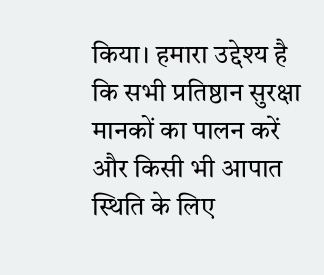किया। हमारा उद्देश्य है कि सभी प्रतिष्ठान सुरक्षा मानकों का पालन करें और किसी भी आपात स्थिति के लिए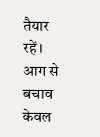तैयार रहें। आग से बचाव केवल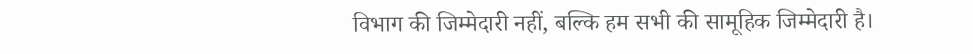विभाग की जिम्मेदारी नहीं, बल्कि हम सभी की सामूहिक जिम्मेदारी है।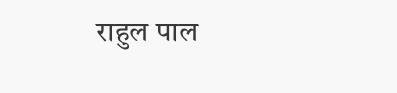राहुल पाल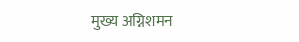मुख्य अग्निशमन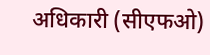अधिकारी (सीएफओ)